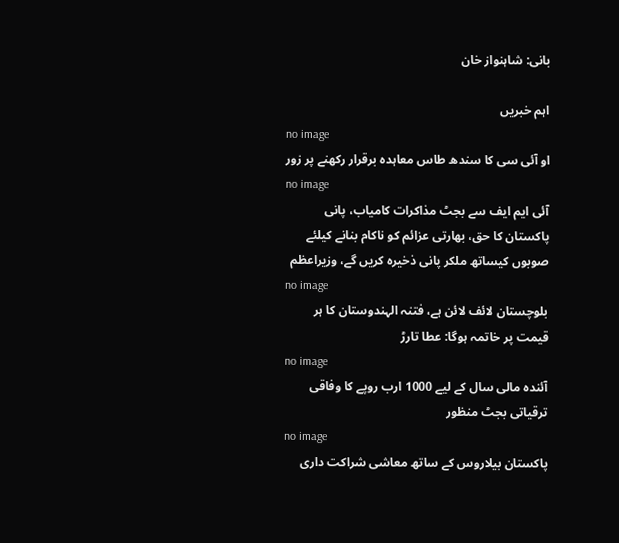بانی: شاہنواز خان

اہم خبریں
no image
او آئی سی کا سندھ طاس معاہدہ برقرار رکھنے پر زور
no image
آئی ایم ایف سے بجٹ مذاکرات کامیاب، پانی پاکستان کا حق، بھارتی عزائم کو ناکام بنانے کیلئے صوبوں کیساتھ ملکر پانی ذخیرہ کریں گے، وزیراعظم
no image
بلوچستان لائف لائن ہے، فتنہ الہندوستان کا ہر قیمت پر خاتمہ ہوگا: عطا تارڑ
no image
آئندہ مالی سال کے لیے 1000 ارب روپے کا وفاقی ترقیاتی بجٹ منظور
no image
پاکستان بیلاروس کے ساتھ معاشی شراکت داری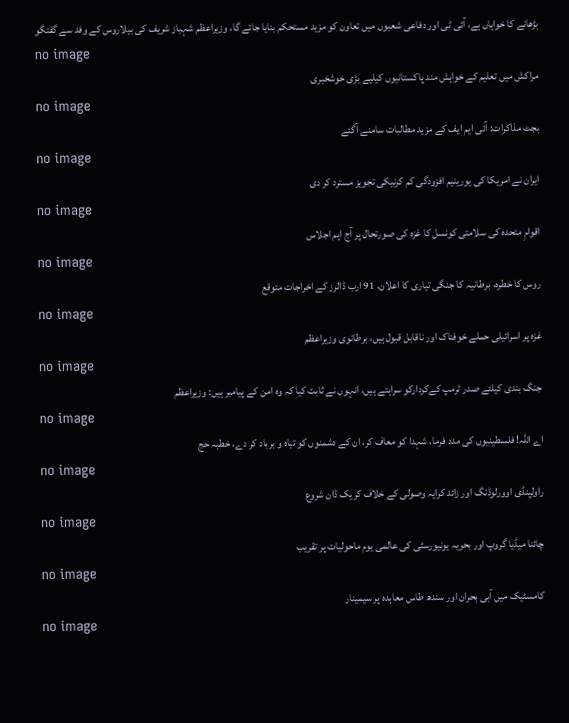بڑھانے کا خواہاں ہے، آئی ٹی اور دفاعی شعبوں میں تعاون کو مزید مستحکم بنایا جائے گا، وزیراعظم شہباز شریف کی بیلاروس کے وفد سے گفتگو
no image
مراکش میں تعلیم کے خواہش مند پاکستانیوں کیلیے بڑی خوشخبری
no image
بجٹ مذاکرات: آئی ایم ایف کے مزید مطالبات سامنے آگئے
no image
ایران نے امریکا کی یورینیم افزودگی کم کرنیکی تجویز مسترد کر دی
no image
اقوامِ متحدہ کی سلامتی کونسل کا غزہ کی صورتحال پر آج اہم اجلاس
no image
روس کا خطرہ، برطانیہ کا جنگی تیاری کا اعلان، 91 ارب ڈالرز کے اخراجات متوقع
no image
غزہ پر اسرائیلی حملے خوفناک اور ناقابل قبول ہیں، برطانوی وزیراعظم
no image
جنگ بندی کیلئے صدر ٹرمپ کےکردارکو سراہتے ہیں، انہوں نے ثابت کیا کہ وہ امن کے پیامبر ہیں: وزیراعظم
no image
اے اللہ! فلسطینیوں کی مدد فرما، شہدا کو معاف کر، ان کے دشمنوں کو تباہ و برباد کر دے، خطبہ حج
no image
راولپنڈی اوورلوڈنگ اور زائد کرایہ وصولی کے خلاف کریک ڈان شروع
no image
چائنا میڈیا گروپ اور بحریہ یونیورسٹی کی عالمی یوم ماحولیات پر تقریب
no image
کامسٹیک میں آبی بحران اور سندھ طاس معاہدہ پر سیمینار
no image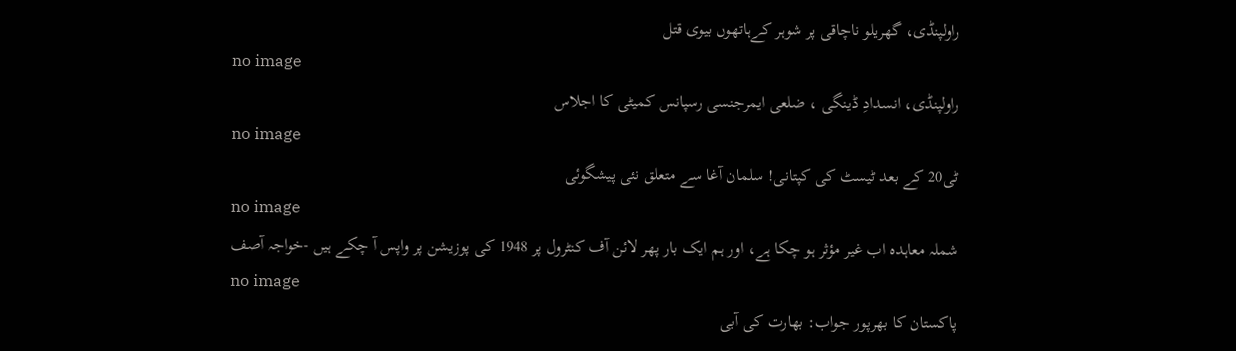راولپنڈی، گھریلو ناچاقی پر شوہر کےہاتھوں بیوی قتل
no image
راولپنڈی، انسدادِ ڈینگی ، ضلعی ایمرجنسی رسپانس کمیٹی کا اجلاس
no image
ٹی20 کے بعد ٹیسٹ کی کپتانی! سلمان آغا سے متعلق نئی پیشگوئی
no image
شملہ معاہدہ اب غیر مؤثر ہو چکا ہے، اور ہم ایک بار پھر لائن آف کنٹرول پر 1948 کی پوزیشن پر واپس آ چکے ہیں -خواجہ آصف
no image
پاکستان کا بھرپور جواب: بھارت کی آبی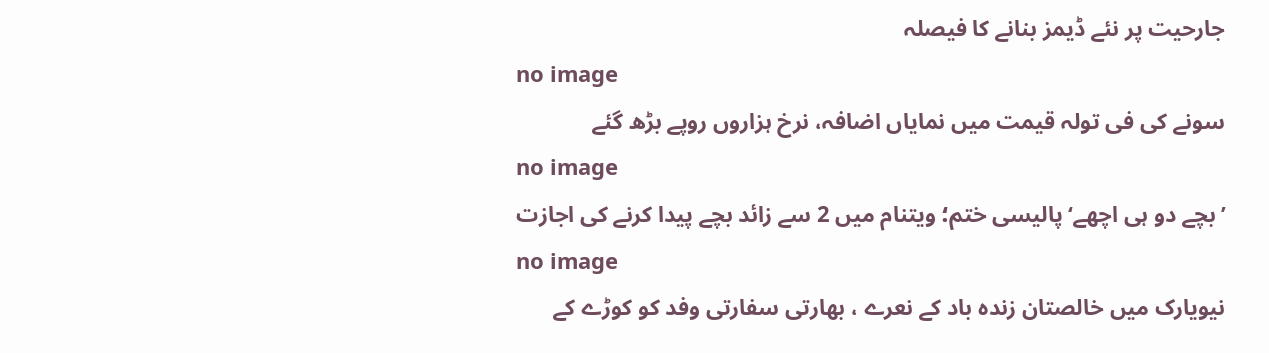جارحیت پر نئے ڈیمز بنانے کا فیصلہ
no image
سونے کی فی تولہ قیمت میں نمایاں اضافہ، نرخ ہزاروں روپے بڑھ گئے
no image
’بچے دو ہی اچھے‘ پالیسی ختم؛ ویتنام میں 2 سے زائد بچے پیدا کرنے کی اجازت
no image
نیویارک میں خالصتان زندہ باد کے نعرے ، بھارتی سفارتی وفد کو کوڑے کے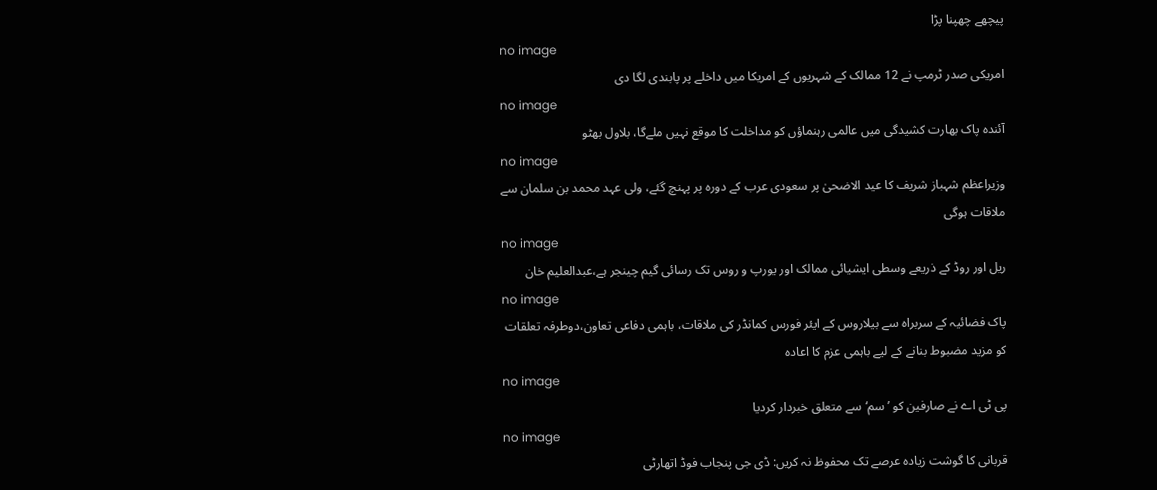پیچھے چھپنا پڑا
no image
امریکی صدر ٹرمپ نے 12 ممالک کے شہریوں کے امریکا میں داخلے پر پابندی لگا دی
no image
آئندہ پاک بھارت کشیدگی میں عالمی رہنماؤں کو مداخلت کا موقع نہیں ملےگا، بلاول بھٹو
no image
وزیراعظم شہباز شریف کا عید الاضحیٰ پر سعودی عرب کے دورہ پر پہنچ گئے، ولی عہد محمد بن سلمان سے ملاقات ہوگی
no image
ریل اور روڈ کے ذریعے وسطی ایشیائی ممالک اور یورپ و روس تک رسائی گیم چینجر ہے،عبدالعلیم خان
no image
پاک فضائیہ کے سربراہ سے بیلاروس کے ایئر فورس کمانڈر کی ملاقات، باہمی دفاعی تعاون،دوطرفہ تعلقات کو مزید مضبوط بنانے کے لیے باہمی عزم کا اعادہ
no image
پی ٹی اے نے صارفین کو ’سم‘ سے متعلق خبردار کردیا
no image
قربانی کا گوشت زیادہ عرصے تک محفوظ نہ کریں: ڈی جی پنجاب فوڈ اتھارٹی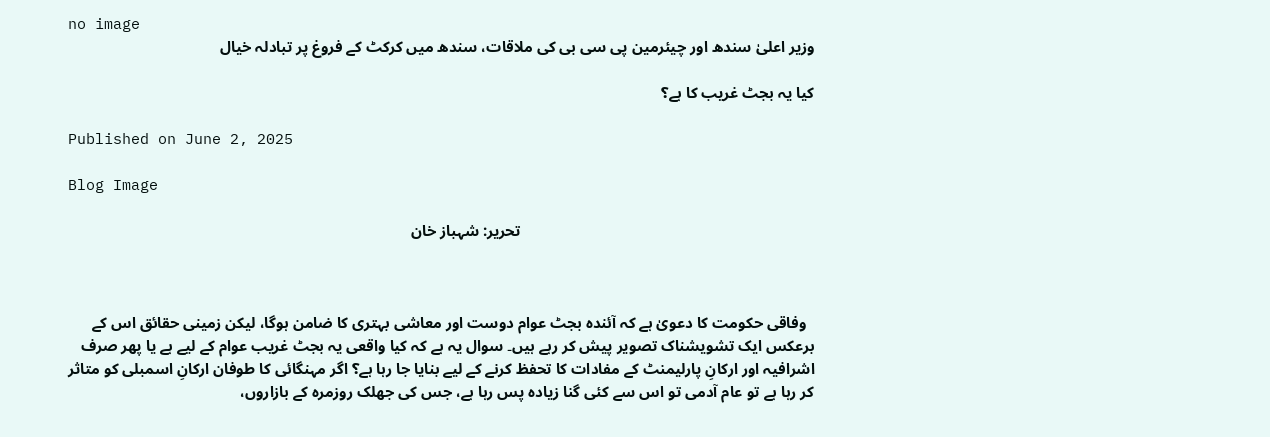no image
وزیر اعلیٰ سندھ اور چیئرمین پی سی بی کی ملاقات، سندھ میں کرکٹ کے فروغ پر تبادلہ خیال

کیا یہ بجٹ غریب کا ہے؟

Published on June 2, 2025

Blog Image

                                                                           تحریر: شہباز خان



  وفاقی حکومت کا دعویٰ ہے کہ آئندہ بجٹ عوام دوست اور معاشی بہتری کا ضامن ہوگا، لیکن زمینی حقائق اس کے برعکس ایک تشویشناک تصویر پیش کر رہے ہیں۔ سوال یہ ہے کہ کیا واقعی یہ بجٹ غریب عوام کے لیے ہے یا پھر صرف اشرافیہ اور ارکانِ پارلیمنٹ کے مفادات کا تحفظ کرنے کے لیے بنایا جا رہا ہے؟ اگر مہنگائی کا طوفان ارکانِ اسمبلی کو متاثر کر رہا ہے تو عام آدمی تو اس سے کئی گنا زیادہ پس رہا ہے، جس کی جھلک روزمرہ کے بازاروں،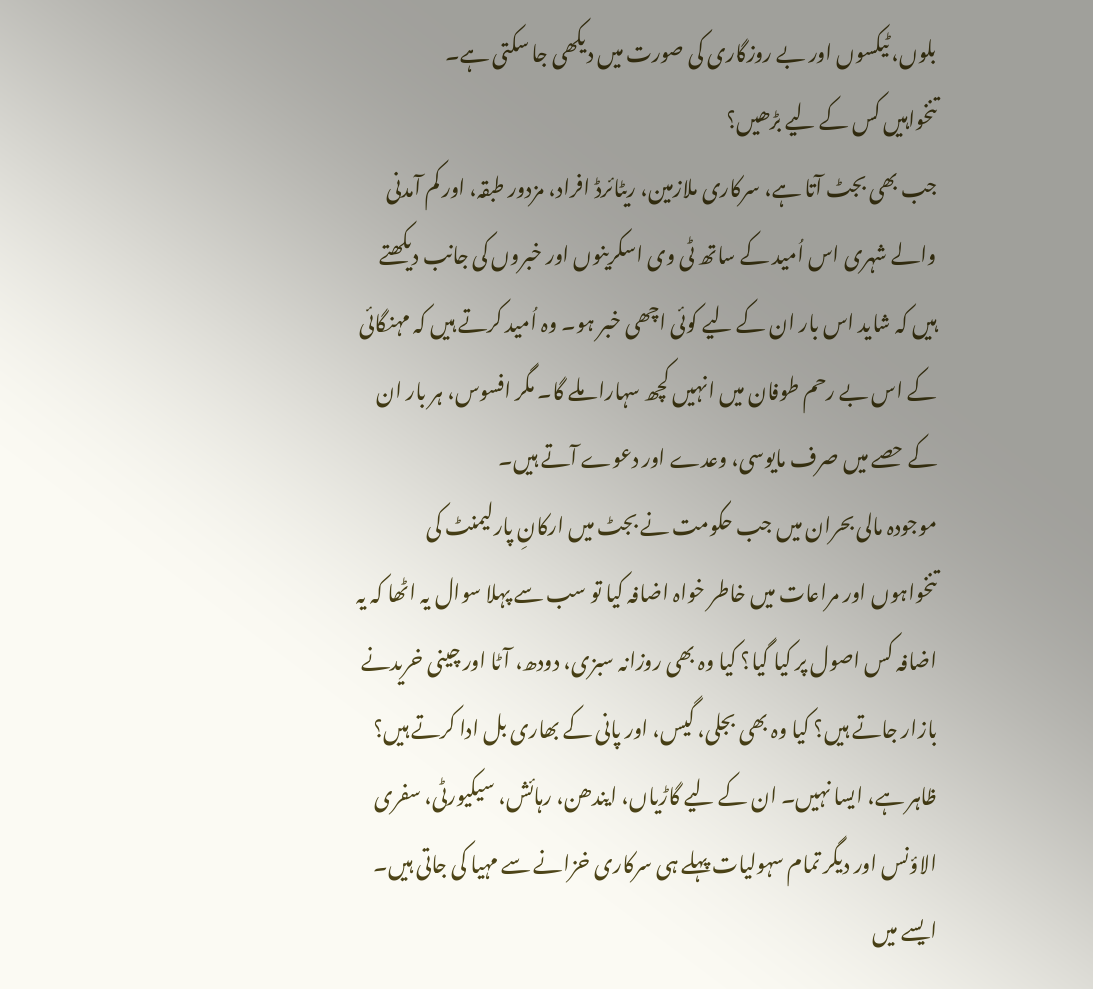بلوں، ٹیکسوں اور بے روزگاری کی صورت میں دیکھی جا سکتی ہے۔
تنخواہیں کس کے لیے بڑھیں؟
جب بھی بجٹ آتا ہے، سرکاری ملازمین، ریٹائرڈ افراد، مزدور طبقہ، اور کم آمدنی والے شہری اس اُمید کے ساتھ ٹی وی اسکرینوں اور خبروں کی جانب دیکھتے ہیں کہ شاید اس بار ان کے لیے کوئی اچھی خبر ہو۔ وہ اُمید کرتے ہیں کہ مہنگائی کے اس بے رحم طوفان میں انہیں کچھ سہارا ملے گا۔ مگر افسوس، ہر بار ان کے حصے میں صرف مایوسی، وعدے اور دعوے آتے ہیں۔
موجودہ مالی بحران میں جب حکومت نے بجٹ میں ارکانِ پارلیمنٹ کی تنخواہوں اور مراعات میں خاطر خواہ اضافہ کیا تو سب سے پہلا سوال یہ اٹھا کہ یہ اضافہ کس اصول پر کیا گیا؟ کیا وہ بھی روزانہ سبزی، دودھ، آٹا اور چینی خریدنے بازار جاتے ہیں؟ کیا وہ بھی بجلی، گیس، اور پانی کے بھاری بل ادا کرتے ہیں؟ ظاہر ہے، ایسا نہیں۔ ان کے لیے گاڑیاں، ایندھن، رہائش، سیکیورٹی، سفری الاؤنس اور دیگر تمام سہولیات پہلے ہی سرکاری خزانے سے مہیا کی جاتی ہیں۔ ایسے میں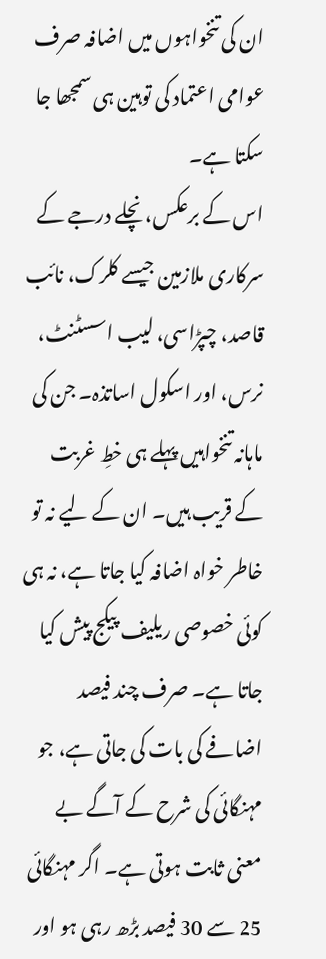ان کی تنخواہوں میں اضافہ صرف عوامی اعتماد کی توہین ہی سمجھا جا سکتا ہے۔
اس کے برعکس، نچلے درجے کے سرکاری ملازمین جیسے کلرک، نائب قاصد، چپڑاسی، لیب اسسٹنٹ، نرس، اور اسکول اساتذہ۔ جن کی ماہانہ تنخواہیں پہلے ہی خطِ غربت کے قریب ہیں۔ ان کے لیے نہ تو خاطر خواہ اضافہ کیا جاتا ہے، نہ ہی کوئی خصوصی ریلیف پیکج پیش کیا جاتا ہے۔ صرف چند فیصد اضافے کی بات کی جاتی ہے، جو مہنگائی کی شرح کے آگے بے معنی ثابت ہوتی ہے۔ اگر مہنگائی 25 سے 30 فیصد بڑھ رہی ہو اور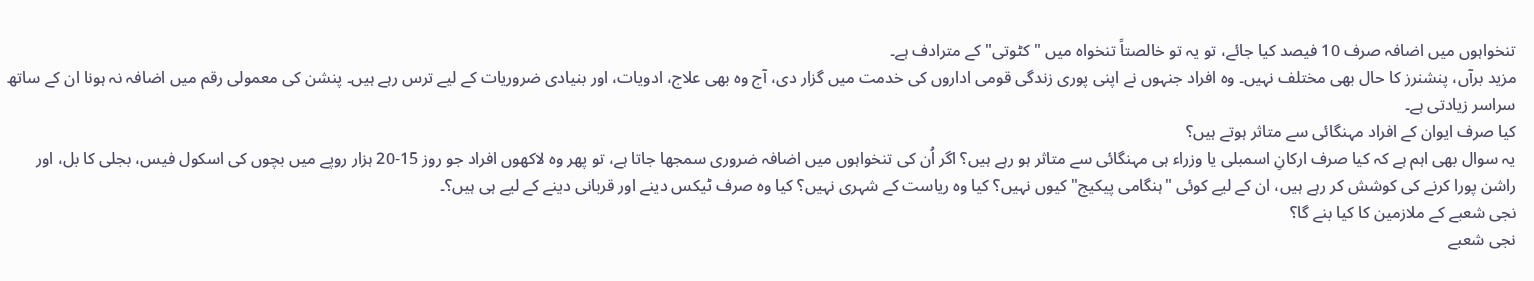تنخواہوں میں اضافہ صرف 10 فیصد کیا جائے، تو یہ تو خالصتاً تنخواہ میں "کٹوتی" کے مترادف ہے۔
مزید برآں، پنشنرز کا حال بھی مختلف نہیں۔ وہ افراد جنہوں نے اپنی پوری زندگی قومی اداروں کی خدمت میں گزار دی، آج وہ بھی علاج، ادویات، اور بنیادی ضروریات کے لیے ترس رہے ہیں۔ پنشن کی معمولی رقم میں اضافہ نہ ہونا ان کے ساتھ سراسر زیادتی ہے۔
کیا صرف ایوان کے افراد مہنگائی سے متاثر ہوتے ہیں؟
یہ سوال بھی اہم ہے کہ کیا صرف ارکانِ اسمبلی یا وزراء ہی مہنگائی سے متاثر ہو رہے ہیں؟ اگر اُن کی تنخواہوں میں اضافہ ضروری سمجھا جاتا ہے، تو پھر وہ لاکھوں افراد جو روز 15-20 ہزار روپے میں بچوں کی اسکول فیس، بجلی کا بل، اور راشن پورا کرنے کی کوشش کر رہے ہیں، ان کے لیے کوئی "ہنگامی پیکیج" کیوں نہیں؟ کیا وہ ریاست کے شہری نہیں؟ کیا وہ صرف ٹیکس دینے اور قربانی دینے کے لیے ہی ہیں؟۔
نجی شعبے کے ملازمین کا کیا بنے گا؟
نجی شعبے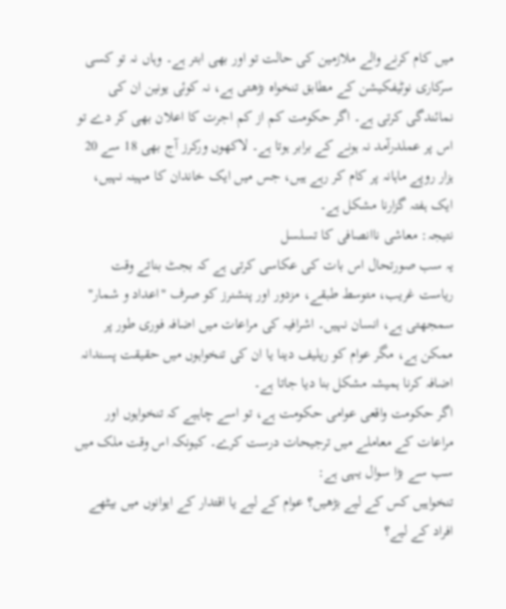میں کام کرنے والے ملازمین کی حالت تو اور بھی ابتر ہے۔ وہاں نہ تو کسی سرکاری نوٹیفکیشن کے مطابق تنخواہ بڑھتی ہے، نہ کوئی یونین ان کی نمائندگی کرتی ہے۔ اگر حکومت کم از کم اجرت کا اعلان بھی کر دے تو اس پر عملدرآمد نہ ہونے کے برابر ہوتا ہے۔ لاکھوں ورکرز آج بھی 18 سے 20 ہزار روپے ماہانہ پر کام کر رہے ہیں، جس میں ایک خاندان کا مہینہ نہیں، ایک ہفتہ گزارنا مشکل ہے۔
نتیجہ: معاشی ناانصافی کا تسلسل
یہ سب صورتحال اس بات کی عکاسی کرتی ہے کہ بجٹ بناتے وقت ریاست غریب، متوسط طبقے، مزدور اور پنشنرز کو صرف "اعداد و شمار" سمجھتی ہے، انسان نہیں۔ اشرافیہ کی مراعات میں اضافہ فوری طور پر ممکن ہے، مگر عوام کو ریلیف دینا یا ان کی تنخواہوں میں حقیقت پسندانہ اضافہ کرنا ہمیشہ مشکل بنا دیا جاتا ہے۔
اگر حکومت واقعی عوامی حکومت ہے، تو اسے چاہیے کہ تنخواہوں اور مراعات کے معاملے میں ترجیحات درست کرے۔ کیونکہ اس وقت ملک میں سب سے بڑا سوال یہی ہے:
تنخواہیں کس کے لیے بڑھیں؟ عوام کے لیے یا اقتدار کے ایوانوں میں بیٹھے افراد کے لیے؟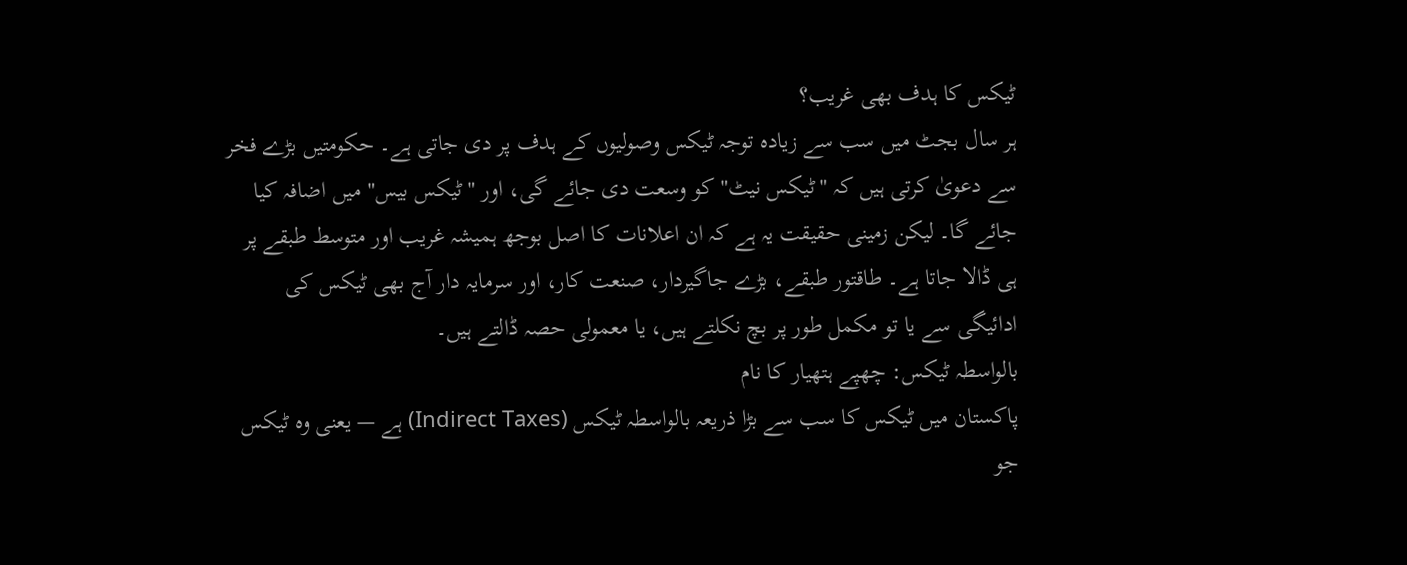ٹیکس کا ہدف بھی غریب؟
ہر سال بجٹ میں سب سے زیادہ توجہ ٹیکس وصولیوں کے ہدف پر دی جاتی ہے۔ حکومتیں بڑے فخر سے دعویٰ کرتی ہیں کہ "ٹیکس نیٹ" کو وسعت دی جائے گی، اور "ٹیکس بیس" میں اضافہ کیا جائے گا۔ لیکن زمینی حقیقت یہ ہے کہ ان اعلانات کا اصل بوجھ ہمیشہ غریب اور متوسط طبقے پر ہی ڈالا جاتا ہے۔ طاقتور طبقے، بڑے جاگیردار، صنعت کار، اور سرمایہ دار آج بھی ٹیکس کی ادائیگی سے یا تو مکمل طور پر بچ نکلتے ہیں، یا معمولی حصہ ڈالتے ہیں۔
بالواسطہ ٹیکس: چھپے ہتھیار کا نام
پاکستان میں ٹیکس کا سب سے بڑا ذریعہ بالواسطہ ٹیکس (Indirect Taxes) ہے — یعنی وہ ٹیکس جو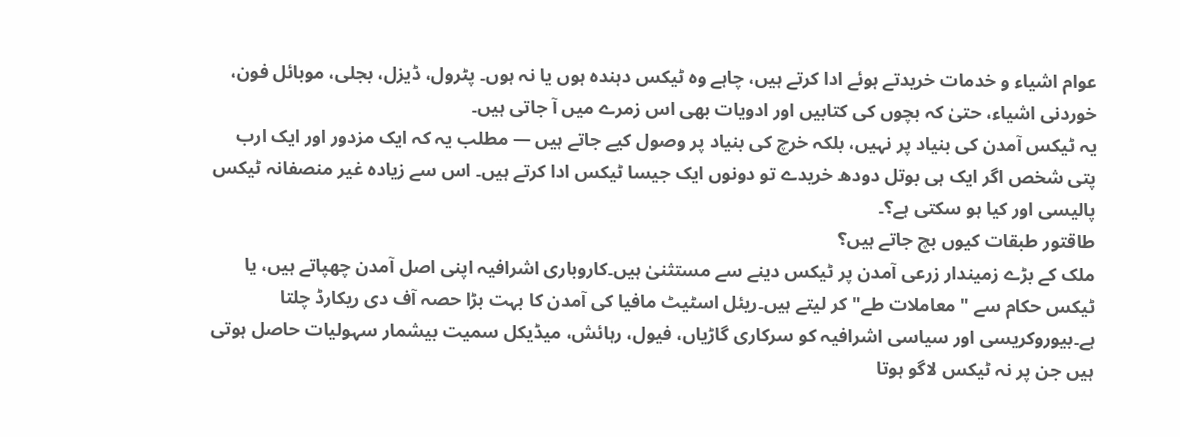عوام اشیاء و خدمات خریدتے ہوئے ادا کرتے ہیں، چاہے وہ ٹیکس دہندہ ہوں یا نہ ہوں۔ پٹرول، ڈیزل، بجلی، موبائل فون، خوردنی اشیاء، حتیٰ کہ بچوں کی کتابیں اور ادویات بھی اس زمرے میں آ جاتی ہیں۔
یہ ٹیکس آمدن کی بنیاد پر نہیں، بلکہ خرچ کی بنیاد پر وصول کیے جاتے ہیں — مطلب یہ کہ ایک مزدور اور ایک ارب پتی شخص اگر ایک ہی بوتل دودھ خریدے تو دونوں ایک جیسا ٹیکس ادا کرتے ہیں۔ اس سے زیادہ غیر منصفانہ ٹیکس پالیسی اور کیا ہو سکتی ہے؟۔
طاقتور طبقات کیوں بچ جاتے ہیں؟
ملک کے بڑے زمیندار زرعی آمدن پر ٹیکس دینے سے مستثنیٰ ہیں۔کاروباری اشرافیہ اپنی اصل آمدن چھپاتے ہیں، یا ٹیکس حکام سے "معاملات طے" کر لیتے ہیں۔ریئل اسٹیٹ مافیا کی آمدن کا بہت بڑا حصہ آف دی ریکارڈ چلتا ہے۔بیوروکریسی اور سیاسی اشرافیہ کو سرکاری گاڑیاں، فیول، رہائش، میڈیکل سمیت بیشمار سہولیات حاصل ہوتی ہیں جن پر نہ ٹیکس لاگو ہوتا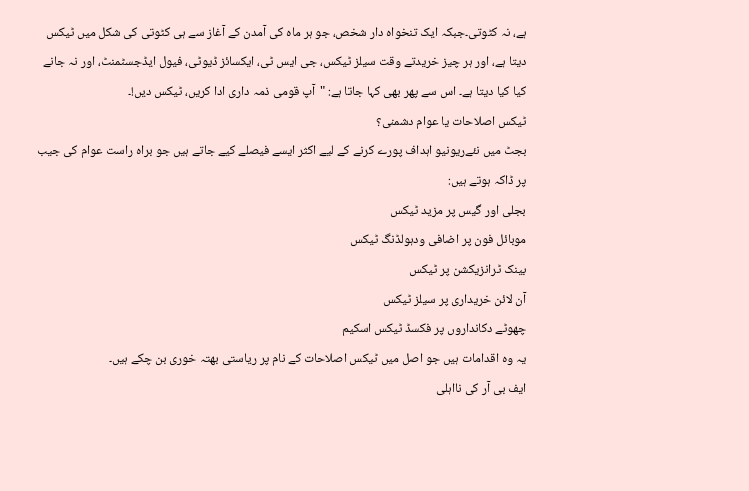ہے، نہ کٹوتی۔جبکہ ایک تنخواہ دار شخص، جو ہر ماہ کی آمدن کے آغاز سے ہی کٹوتی کی شکل میں ٹیکس دیتا ہے، اور ہر چیز خریدتے وقت سیلز ٹیکس، جی ایس ٹی، ایکسائز ڈیوٹی، فیول ایڈجسٹمنٹ، اور نہ جانے کیا کیا دیتا ہے۔ اس سے پھر بھی کہا جاتا ہے: "آپ قومی ذمہ داری ادا کریں، ٹیکس دیں!۔
ٹیکس اصلاحات یا عوام دشمنی؟
بجٹ میں نئےریونیو اہداف پورے کرنے کے لیے اکثر ایسے فیصلے کیے جاتے ہیں جو براہ راست عوام کی جیب پر ڈاکہ ہوتے ہیں:
بجلی اور گیس پر مزید ٹیکس
موبائل فون پر اضافی ودہولڈنگ ٹیکس
بینک ٹرانزیکشن پر ٹیکس
آن لائن خریداری پر سیلز ٹیکس
چھوٹے دکانداروں پر فکسڈ ٹیکس اسکیم
یہ وہ اقدامات ہیں جو اصل میں ٹیکس اصلاحات کے نام پر ریاستی بھتہ خوری بن چکے ہیں۔
ایف بی آر کی نااہلی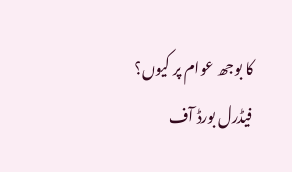کا بوجھ عوام پر کیوں؟
فیڈرل بورڈ آف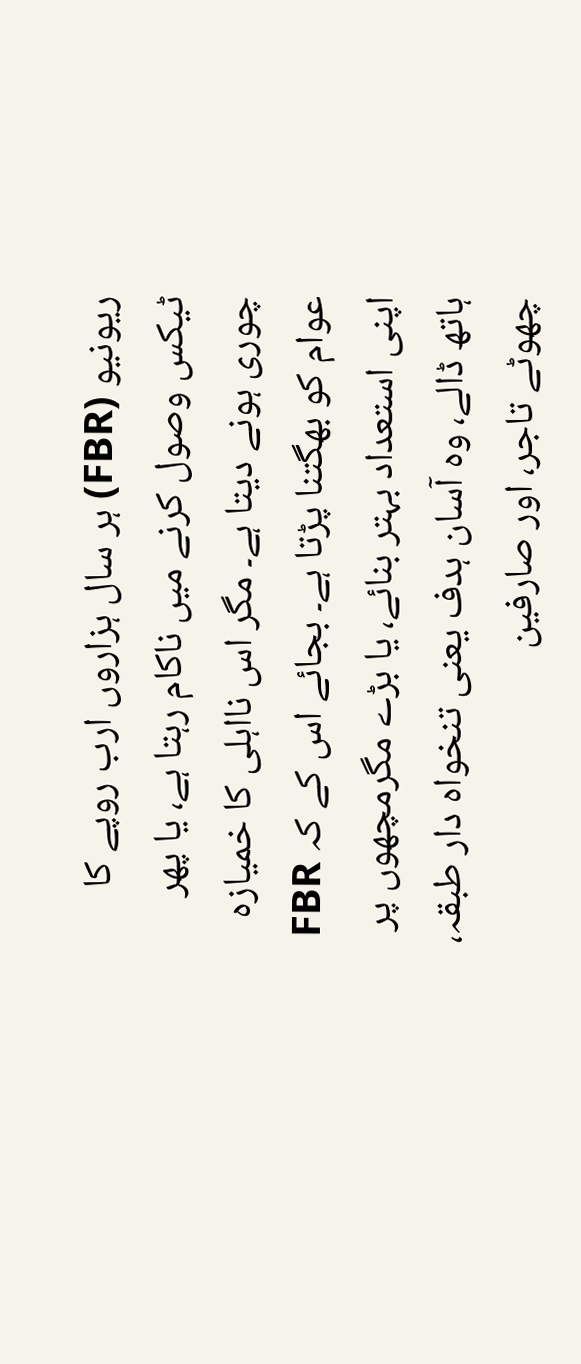ریونیو (FBR) ہر سال ہزاروں ارب روپے کا ٹیکس وصول کرنے میں ناکام رہتا ہے، یا پھر چوری ہونے دیتا ہے۔ مگر اس نااہلی کا خمیازہ عوام کو بھگتنا پڑتا ہے۔ بجائے اس کے کہ FBR اپنی استعداد بہتر بنائے، یا بڑے مگرمچھوں پر ہاتھ ڈالے، وہ آسان ہدف یعنی تنخواہ دار طبقہ، چھوٹے تاجر، اور صارفین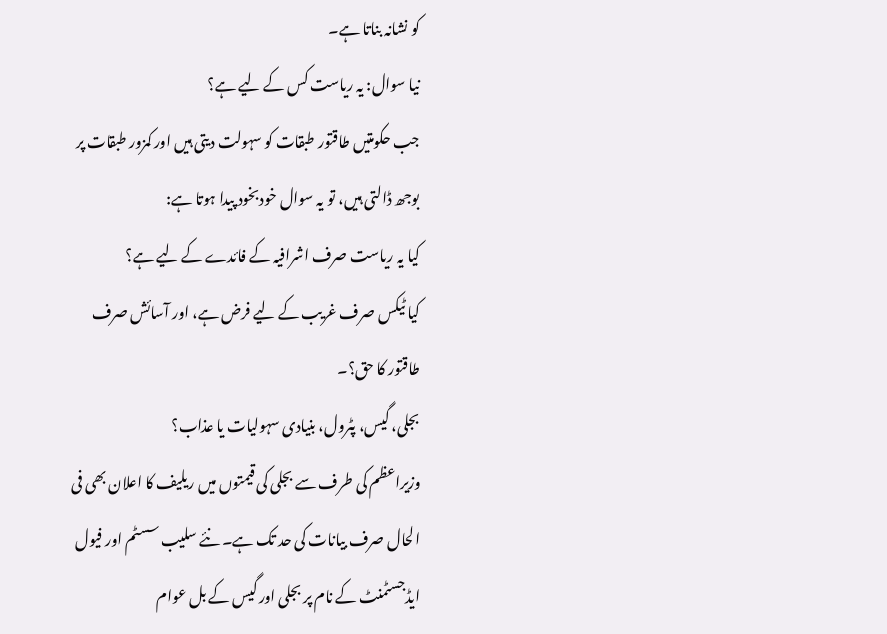کو نشانہ بناتا ہے۔
نیا سوال: یہ ریاست کس کے لیے ہے؟
جب حکومتیں طاقتور طبقات کو سہولت دیتی ہیں اور کمزور طبقات پر بوجھ ڈالتی ہیں، تو یہ سوال خودبخود پیدا ہوتا ہے:
کیا یہ ریاست صرف اشرافیہ کے فائدے کے لیے ہے؟
کیا ٹیکس صرف غریب کے لیے فرض ہے، اور آسائش صرف طاقتور کا حق؟۔
بجلی، گیس، پٹرول، بنیادی سہولیات یا عذاب؟
وزیراعظم کی طرف سے بجلی کی قیمتوں میں ریلیف کا اعلان بھی فی الحال صرف بیانات کی حد تک ہے۔ نئے سلیب سسٹم اور فیول ایڈجسٹمنٹ کے نام پر بجلی اور گیس کے بل عوام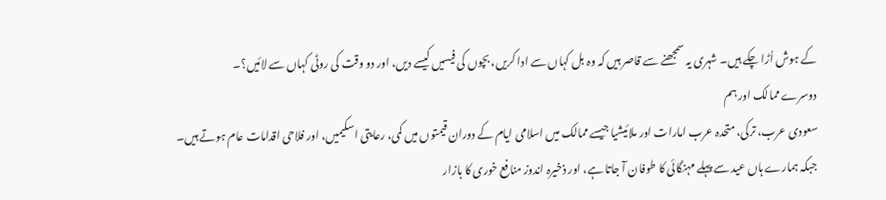کے ہوش اُڑا چکے ہیں۔ شہری یہ سمجھنے سے قاصر ہیں کہ وہ بل کہاں سے ادا کریں، بچوں کی فیسیں کیسے دیں، اور دو وقت کی روٹی کہاں سے لائیں؟۔
دوسرے ممالک اور ہم
سعودی عرب، ترکی، متحدہ عرب امارات اور ملائیشیا جیسے ممالک میں اسلامی ایام کے دوران قیمتوں میں کمی، رعایتی اسکیمیں، اور فلاحی اقدامات عام ہوتے ہیں۔ جبکہ ہمارے ہاں عید سے پہلے مہنگائی کا طوفان آ جاتا ہے، اور ذخیرہ اندوز منافع خوری کا بازار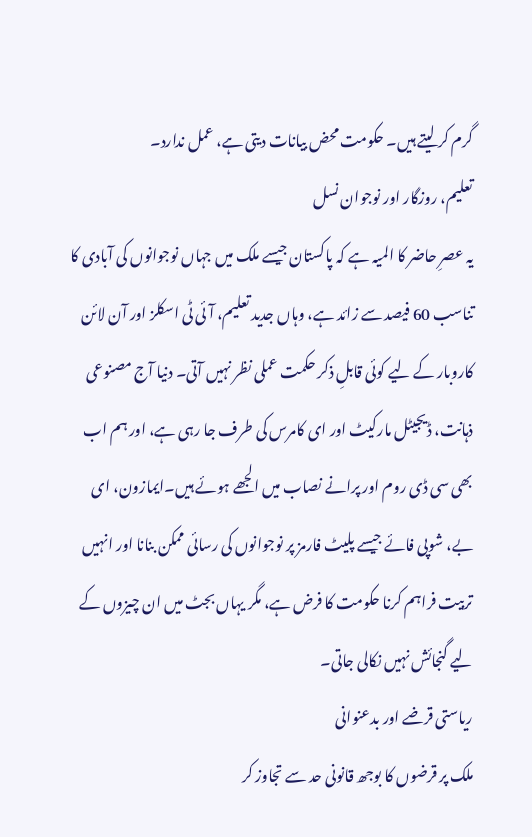گرم کر لیتے ہیں۔ حکومت محض بیانات دیتی ہے، عمل ندارد۔
تعلیم، روزگار اور نوجوان نسل
یہ عصرِ حاضر کا المیہ ہے کہ پاکستان جیسے ملک میں جہاں نوجوانوں کی آبادی کا تناسب 60 فیصد سے زائد ہے، وہاں جدید تعلیم، آئی ٹی اسکلز اور آن لائن کاروبار کے لیے کوئی قابلِ ذکر حکمت عملی نظر نہیں آتی۔ دنیا آج مصنوعی ذہانت، ڈیجیٹل مارکیٹ اور ای کامرس کی طرف جا رہی ہے، اور ہم اب بھی سی ڈی روم اور پرانے نصاب میں الجھے ہوئے ہیں۔ایمازون، ای بے، شوپی فائے جیسے پلیٹ فارمز پر نوجوانوں کی رسائی ممکن بنانا اور انہیں تربیت فراہم کرنا حکومت کا فرض ہے، مگر یہاں بجٹ میں ان چیزوں کے لیے گنجائش نہیں نکالی جاتی۔
ریاستی قرضے اور بدعنوانی
ملک پر قرضوں کا بوجھ قانونی حد سے تجاوز کر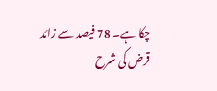چکا ہے۔ 78 فیصد سے زائد قرض کی شرح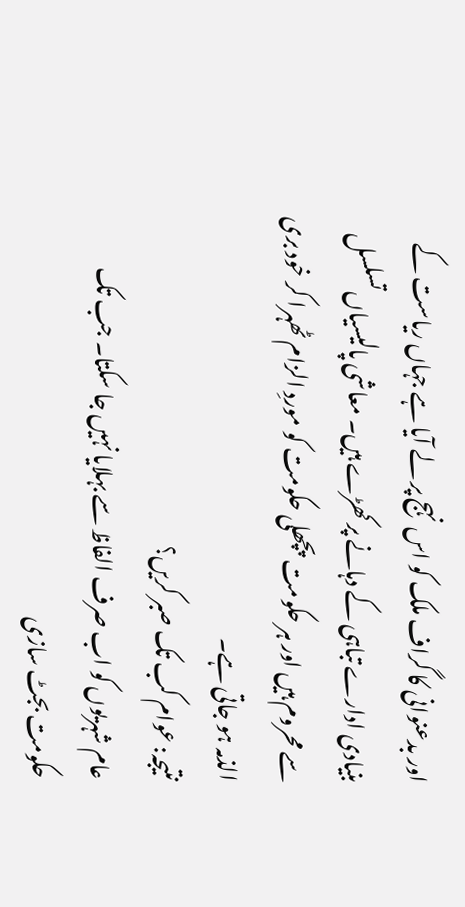اور بدعنوانی کا گراف ملک کو اس نہج پر لے آیا ہے جہاں ریاست کے بنیادی ادارے تباہی کے دہانے پر کھڑے ہیں۔ معاشی پالیسیاں تسلسل سے محروم ہیں اور ہر حکومت پچھلی حکومت کو موردِ الزام ٹھہرا کر خود بری الذمہ ہو جاتی ہے۔
نتیجہ: عوام کب تک صبر کریں؟
عام شہریوں کو اب صرف الفاظ سے بہلایا نہیں جا سکتا۔ جب تک حکومت بجٹ سازی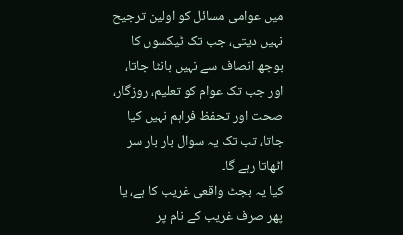میں عوامی مسائل کو اولین ترجیح نہیں دیتی، جب تک ٹیکسوں کا بوجھ انصاف سے نہیں بانٹا جاتا، اور جب تک عوام کو تعلیم، روزگار، صحت اور تحفظ فراہم نہیں کیا جاتا، تب تک یہ سوال بار بار سر اٹھاتا رہے گا۔
کیا یہ بجٹ واقعی غریب کا ہے، یا پھر صرف غریب کے نام پر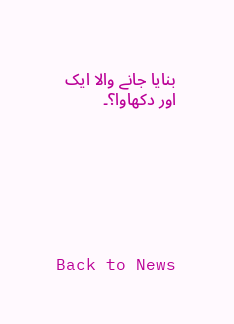بنایا جانے والا ایک اور دکھاوا؟۔







Back to News